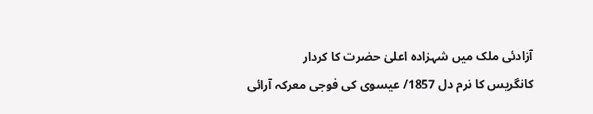آزادئی ملک میں شہزادہ اعلیٰ حضرت کا کردار
کانگریس کا نرم دل 1857/ عیسوی کی فوجی معرکہ آرائی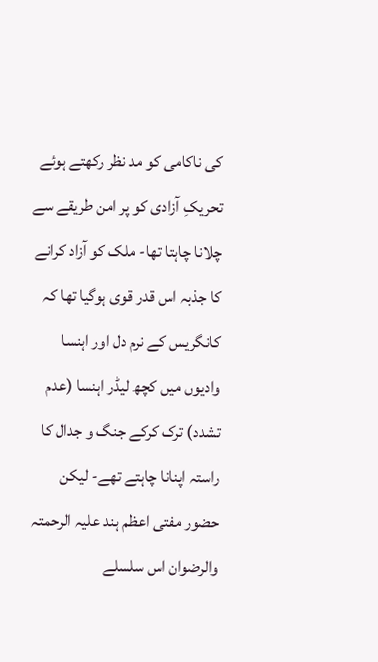کی ناکامی کو مد نظر رکھتے ہوئے تحریکِ آزادی کو پر امن طریقے سے چلانا چاہتا تھا- ملک کو آزاد کرانے کا جذبہ اس قدر قوی ہوگیا تھا کہ کانگریس کے نرم دل اور اہنسا وادیوں میں کچھ لیڈر اہنسا (عدم تشدد) ترک کرکے جنگ و جدال کا راستہ اپنانا چاہتے تھے- لیکن حضور مفتی اعظم ہند علیہ الرحمتہ والرضوان اس سلسلے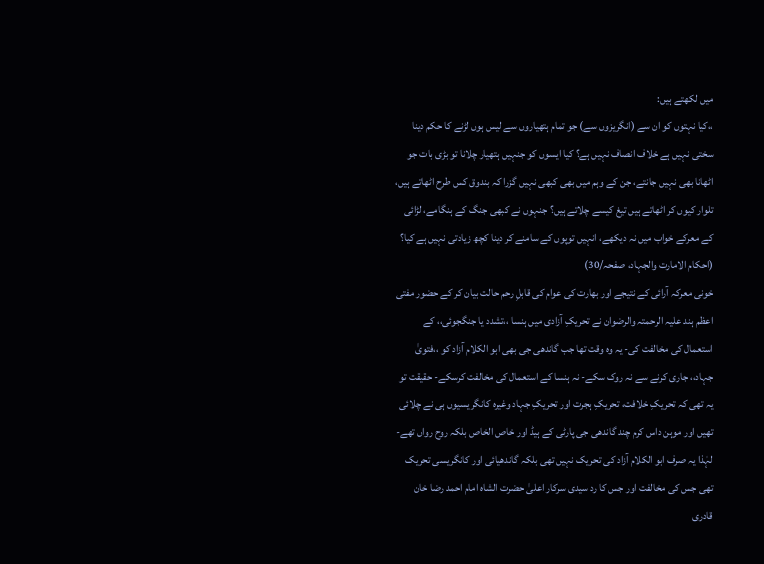میں لکھتے ہیں:
،،کیا نہتوں کو ان سے (انگریزوں سے) جو تمام ہتھیاروں سے لیس ہوں لڑنے کا حکم دینا سختی نہیں ہے خلاف انصاف نہیں ہے؟ کیا ایسوں کو جنہیں ہتھیار چلانا تو بڑی بات جو اٹھانا بھی نہیں جانتے، جن کے وہم میں بھی کبھی نہیں گزرا کہ بندوق کس طرح اٹھاتے ہیں، تلوار کیوں کر اٹھاتے ہیں تیغ کیسے چلاتے ہیں؟ جنہوں نے کبھی جنگ کے ہنگامے، لڑائی کے معرکے خواب میں نہ دیکھے، انہیں توپوں کے سامنے کر دینا کچھ زیادتی نہیں ہے کیا؟
(احکام الامارت والجہاد، صفحہ/30)
خونی معرکہ آرائی کے نتیجے اور بھارت کی عوام کی قابلِ رحم حالت بیان کر کے حضور مفتی اعظم ہند علیہ الرحمتہ والرضوان نے تحریکِ آزادی میں ہنسا ،،تشدد یا جنگجوئی،، کے استعمال کی مخالفت کی- یہ وہ وقت تھا جب گاندھی جی بھی ابو الکلام آزاد کو ،،فتویٰ جہاد،، جاری کرنے سے نہ روک سکے- نہ ہنسا کے استعمال کی مخالفت کرسکے- حقیقت تو یہ تھی کہ تحریکِ خلافت، تحریکِ ہجرت اور تحریکِ جہاد وغیرہ کانگریسیوں ہی نے چلائی تھیں اور موہن داس کرم چند گاندھی جی پارٹی کے ہیڈ اور خاص الخاص بلکہ روح رواں تھے- لہٰذا یہ صرف ابو الکلام آزاد کی تحریک نہیں تھی بلکہ گاندھیائی اور کانگریسی تحریک تھی جس کی مخالفت اور جس کا رد سیدی سرکار اعلیٰ حضرت الشاہ امام احمد رضا خان قادری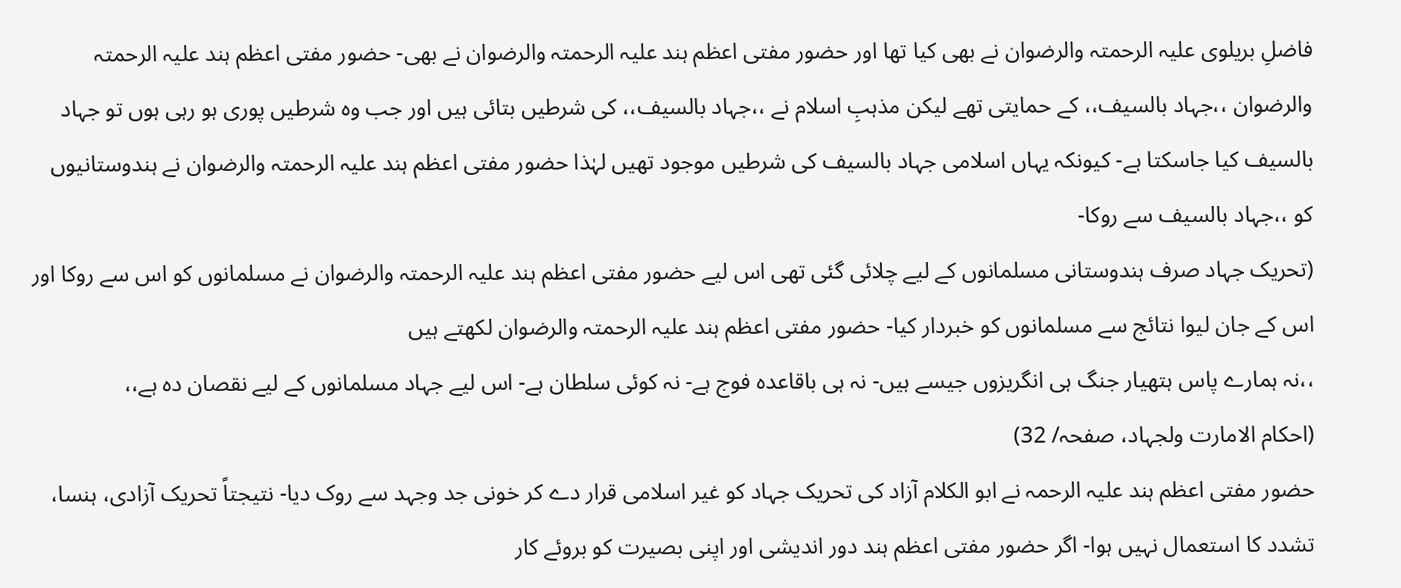فاضلِ بریلوی علیہ الرحمتہ والرضوان نے بھی کیا تھا اور حضور مفتی اعظم ہند علیہ الرحمتہ والرضوان نے بھی- حضور مفتی اعظم ہند علیہ الرحمتہ والرضوان ،،جہاد بالسیف،، کے حمایتی تھے لیکن مذہبِ اسلام نے ،،جہاد بالسیف،، کی شرطیں بتائی ہیں اور جب وہ شرطیں پوری ہو رہی ہوں تو جہاد بالسیف کیا جاسکتا ہے- کیونکہ یہاں اسلامی جہاد بالسیف کی شرطیں موجود تھیں لہٰذا حضور مفتی اعظم ہند علیہ الرحمتہ والرضوان نے ہندوستانیوں کو ،،جہاد بالسیف سے روکا-
(تحریک جہاد صرف ہندوستانی مسلمانوں کے لیے چلائی گئی تھی اس لیے حضور مفتی اعظم ہند علیہ الرحمتہ والرضوان نے مسلمانوں کو اس سے روکا اور اس کے جان لیوا نتائج سے مسلمانوں کو خبردار کیا- حضور مفتی اعظم ہند علیہ الرحمتہ والرضوان لکھتے ہیں
،،نہ ہمارے پاس ہتھیار جنگ ہی انگریزوں جیسے ہیں- نہ ہی باقاعدہ فوج ہے- نہ کوئی سلطان ہے- اس لیے جہاد مسلمانوں کے لیے نقصان دہ ہے،،
(احکام الامارت ولجہاد، صفحہ/ 32)
حضور مفتی اعظم ہند علیہ الرحمہ نے ابو الکلام آزاد کی تحریک جہاد کو غیر اسلامی قرار دے کر خونی جد وجہد سے روک دیا- نتیجتاً تحریک آزادی، ہنسا، تشدد کا استعمال نہیں ہوا- اگر حضور مفتی اعظم ہند دور اندیشی اور اپنی بصیرت کو بروئے کار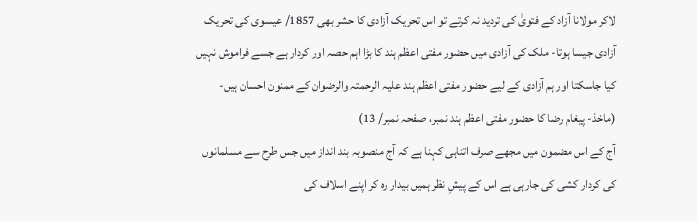لاکر مولانا آزاد کے فتویٰ کی تردید نہ کرتے تو اس تحریک آزادی کا حشر بھی 1857/ عیسوی کی تحریک آزادی جیسا ہوتا- ملک کی آزادی میں حضور مفتی اعظم ہند کا بڑا اہم حصہ اور کردار ہے جسے فراموش نہیں کیا جاسکتا اور ہم آزادی کے لیے حضور مفتی اعظم ہند علیہ الرحمتہ والرضوان کے ممنون احسان ہیں-
(ماخذ- پیغام رضا کا حضور مفتی اعظم ہند نمبر، صفحہ نمبر/ 13)
آج کے اس مضمون میں مجھے صرف اتناہی کہنا ہے کہ آج منصوبہ بند انداز میں جس طرح سے مسلمانوں کی کردار کشی کی جارہی ہے اس کے پیشِ نظر ہمیں بیدار رہ کر اپنے اسلاف کی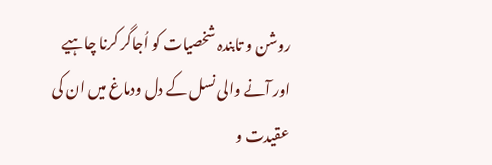روشن و تابندہ شخصیات کو اُجاگر کرنا چاہیے اور آنے والی نسل کے دل ودماغ میں ان کی عقیدت و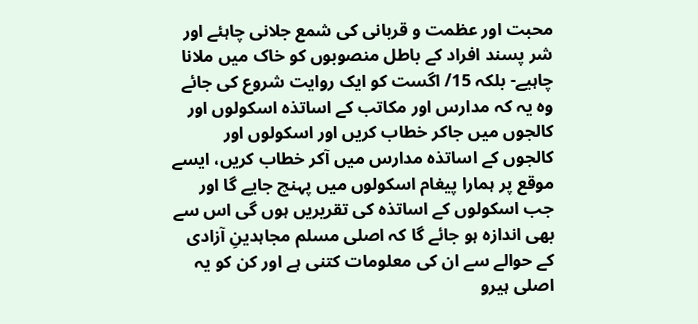محبت اور عظمت و قربانی کی شمع جلانی چاہئے اور شر پسند افراد کے باطل منصوبوں کو خاک میں ملانا چاہیے- بلکہ 15/ اگست کو ایک روایت شروع کی جائے وہ یہ کہ مدارس اور مکاتب کے اساتذہ اسکولوں اور کالجوں میں جاکر خطاب کریں اور اسکولوں اور کالجوں کے اساتذہ مدارس میں آکر خطاب کریں، ایسے موقع پر ہمارا پیغام اسکولوں میں پہنچ جایے گا اور جب اسکولوں کے اساتذہ کی تقریریں ہوں گی اس سے بھی اندازہ ہو جائے گا کہ اصلی مسلم مجاہدینِ آزادی کے حوالے سے ان کی معلومات کتنی ہے اور کن کو یہ اصلی ہیرو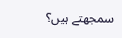سمجھتے ہیں؟